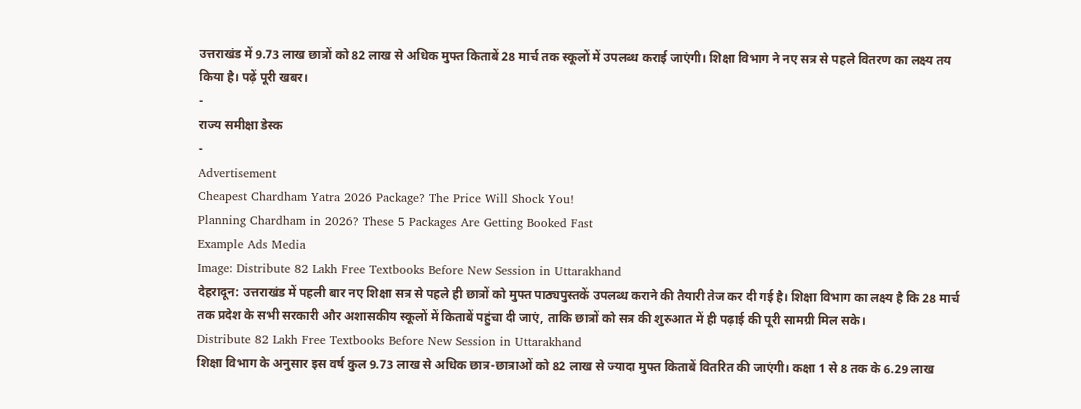उत्तराखंड में 9.73 लाख छात्रों को 82 लाख से अधिक मुफ्त किताबें 28 मार्च तक स्कूलों में उपलब्ध कराई जाएंगी। शिक्षा विभाग ने नए सत्र से पहले वितरण का लक्ष्य तय किया है। पढ़ें पूरी खबर।
-
राज्य समीक्षा डेस्क
-
Advertisement
Cheapest Chardham Yatra 2026 Package? The Price Will Shock You!
Planning Chardham in 2026? These 5 Packages Are Getting Booked Fast
Example Ads Media
Image: Distribute 82 Lakh Free Textbooks Before New Session in Uttarakhand
देहरादून: उत्तराखंड में पहली बार नए शिक्षा सत्र से पहले ही छात्रों को मुफ्त पाठ्यपुस्तकें उपलब्ध कराने की तैयारी तेज कर दी गई है। शिक्षा विभाग का लक्ष्य है कि 28 मार्च तक प्रदेश के सभी सरकारी और अशासकीय स्कूलों में किताबें पहुंचा दी जाएं, ताकि छात्रों को सत्र की शुरुआत में ही पढ़ाई की पूरी सामग्री मिल सके।
Distribute 82 Lakh Free Textbooks Before New Session in Uttarakhand
शिक्षा विभाग के अनुसार इस वर्ष कुल 9.73 लाख से अधिक छात्र-छात्राओं को 82 लाख से ज्यादा मुफ्त किताबें वितरित की जाएंगी। कक्षा 1 से 8 तक के 6.29 लाख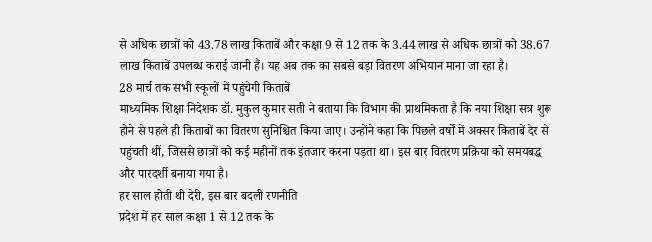से अधिक छात्रों को 43.78 लाख किताबें और कक्षा 9 से 12 तक के 3.44 लाख से अधिक छात्रों को 38.67 लाख किताबें उपलब्ध कराई जानी हैं। यह अब तक का सबसे बड़ा वितरण अभियान माना जा रहा है।
28 मार्च तक सभी स्कूलों में पहुंचेगी किताबें
माध्यमिक शिक्षा निदेशक डॉ. मुकुल कुमार सती ने बताया कि विभाग की प्राथमिकता है कि नया शिक्षा सत्र शुरू होने से पहले ही किताबों का वितरण सुनिश्चित किया जाए। उन्होंने कहा कि पिछले वर्षों में अक्सर किताबें देर से पहुंचती थीं, जिससे छात्रों को कई महीनों तक इंतजार करना पड़ता था। इस बार वितरण प्रक्रिया को समयबद्ध और पारदर्शी बनाया गया है।
हर साल होती थी देरी, इस बार बदली रणनीति
प्रदेश में हर साल कक्षा 1 से 12 तक के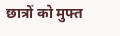छात्रों को मुफ्त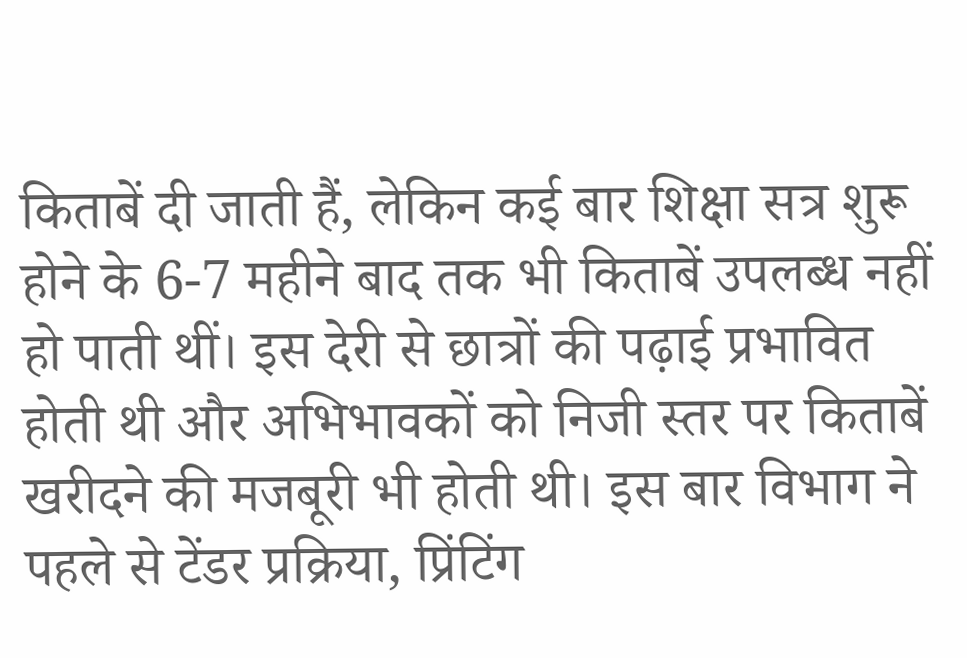किताबें दी जाती हैं, लेकिन कई बार शिक्षा सत्र शुरू होने के 6-7 महीने बाद तक भी किताबें उपलब्ध नहीं हो पाती थीं। इस देरी से छात्रों की पढ़ाई प्रभावित होती थी और अभिभावकों को निजी स्तर पर किताबें खरीदने की मजबूरी भी होती थी। इस बार विभाग ने पहले से टेंडर प्रक्रिया, प्रिंटिंग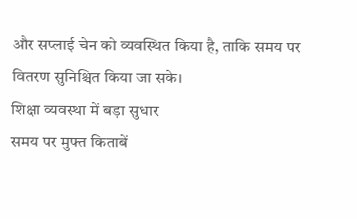और सप्लाई चेन को व्यवस्थित किया है, ताकि समय पर वितरण सुनिश्चित किया जा सके।
शिक्षा व्यवस्था में बड़ा सुधार
समय पर मुफ्त किताबें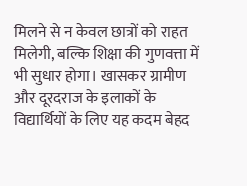मिलने से न केवल छात्रों को राहत मिलेगी, बल्कि शिक्षा की गुणवत्ता में भी सुधार होगा। खासकर ग्रामीण और दूरदराज के इलाकों के विद्यार्थियों के लिए यह कदम बेहद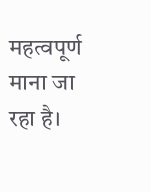महत्वपूर्ण माना जा रहा है।